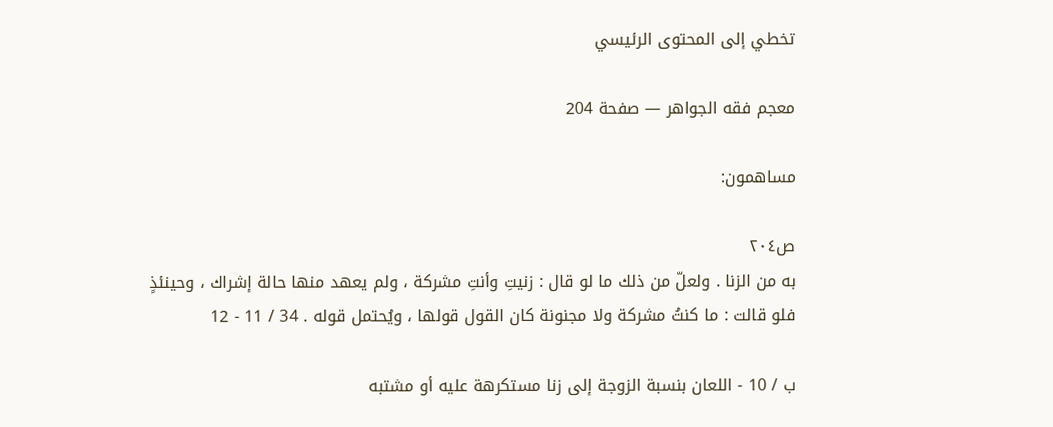تخطي إلى المحتوى الرئيسي

معجم فقه الجواهر — صفحة 204

مساهمون:

ص٢٠٤
به من الزنا . ولعلّ من ذلك ما لو قال : زنيتِ وأنتِ مشركة ، ولم يعهد منها حالة إشراك ، وحينئذٍ فلو قالت : ما كنتُ مشركة ولا مجنونة كان القول قولها ، ويُحتمل قوله . 34 / 11 - 12

ب / 10 - اللعان بنسبة الزوجة إلى زنا مستكرهة عليه أو مشتبه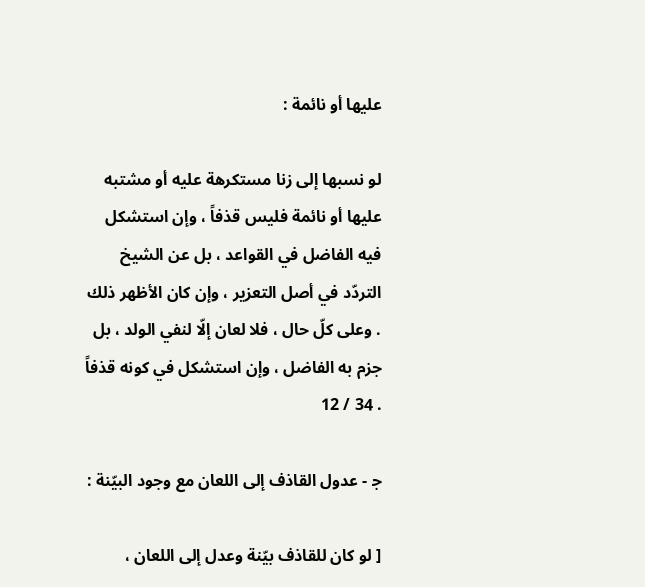عليها أو نائمة :

لو نسبها إلى زنا مستكرهة عليه أو مشتبه عليها أو نائمة فليس قذفاً ، وإن استشكل فيه الفاضل في القواعد ، بل عن الشيخ التردّد في أصل التعزير ، وإن كان الأظهر ذلك . وعلى كلّ حال ، فلا لعان إلّا لنفي الولد ، بل جزم به الفاضل ، وإن استشكل في كونه قذفاً . 34 / 12

ج‍ - عدول القاذف إلى اللعان مع وجود البيّنة :

[ لو كان للقاذف بيّنة وعدل إلى اللعان ،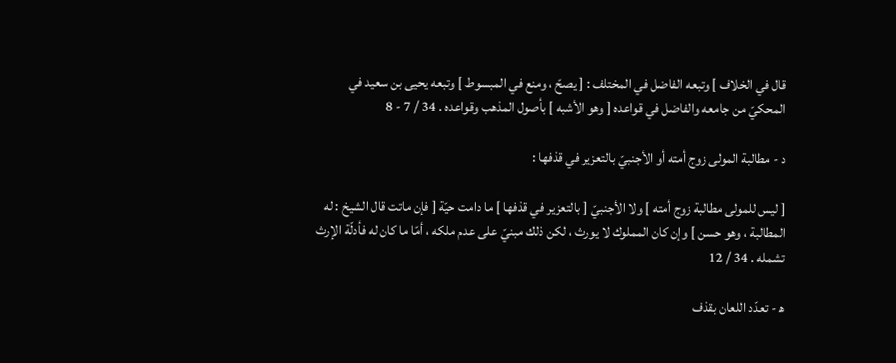قال في الخلاف ] وتبعه الفاضل في المختلف : [ يصحّ ، ومنع في المبسوط ] وتبعه يحيى بن سعيد في المحكيّ من جامعه والفاضل في قواعده [ وهو الأشبه ] بأصول المذهب وقواعده . 34 / 7 - 8

د - مطالبة المولى زوج أمته أو الأجنبيّ بالتعزير في قذفها :

[ ليس للمولى مطالبة زوج أمته ] ولا الأجنبيّ [ بالتعزير في قذفها ] ما دامت حيّة [ فإن ماتت قال الشيخ : له المطالبة ، وهو حسن ] وإن كان المملوك لا يورث ، لكن ذلك مبنيّ على عدم ملكه ، أمّا ما كان له فأدلّة الإرث تشمله . 34 / 12

ه‍ - تعدّد اللعان بقذف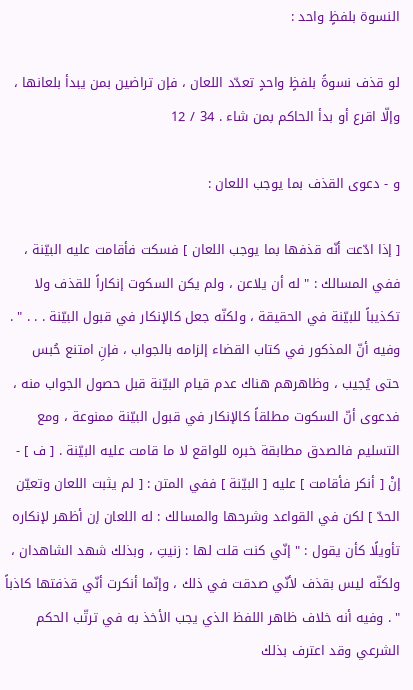النسوة بلفظٍ واحد :

لو قذف نسوةً بلفظٍ واحدٍ تعدّد اللعان ، فإن تراضين بمن يبدأ بلعانها ، وإلّا اقرع أو بدأ الحاكم بمن شاء . 34 / 12

و - دعوى القذف بما يوجب اللعان :

[ إذا ادّعت أنّه قذفها بما يوجب اللعان ] فسكت فأقامت عليه البيّنة ، ففي المسالك : " له أن يلاعن ، ولم يكن السكوت إنكاراً للقذف ولا تكذيباً للبيّنة في الحقيقة ، ولكنّه جعل كالإنكار في قبول البيّنة . . . " . وفيه أنّ المذكور في كتاب القضاء إلزامه بالجواب ، فإنِ امتنع حُبس حتى يُجيب ، وظاهرهم هناك عدم قيام البيّنة قبل حصول الجواب منه ، فدعوى أنّ السكوت مطلقاً كالإنكار في قبول البيّنة ممنوعة ، ومع التسليم فالصدق مطابقة خبره للواقع لا ما قامت عليه البيّنة . [ ف ] - إنْ [ أنكر فأقامت ] عليه [ البيّنة ] ففي المتن : [ لم يثبت اللعان وتعيّن الحدّ ] لكن في القواعد وشرحها والمسالك : له اللعان إن أظهر لإنكاره تأويلًا كأن يقول : " إنّي كنت قلت لها : زنيتِ ، وبذلك شهد الشاهدان ، ولكنّه ليس بقذف لأنّي صدقت في ذلك ، وإنّما أنكرت أنّي قذفتها كاذباً " . وفيه أنه خلاف ظاهر اللفظ الذي يجب الأخذ به في ترتّب الحكم الشرعي وقد اعترف بذلك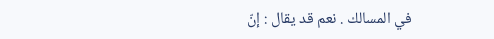في المسالك . نعم قد يقال : إنّ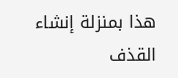هذا بمنزلة إنشاء القذف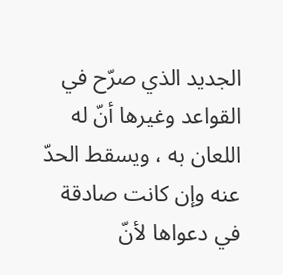الجديد الذي صرّح في القواعد وغيرها أنّ له اللعان به ، ويسقط الحدّ عنه وإن كانت صادقة في دعواها لأنّ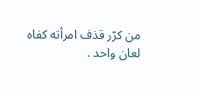من كرّر قذف امرأته كفاه لعان واحد .